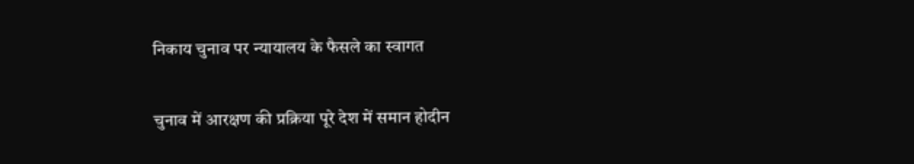निकाय चुनाव पर न्यायालय के फैसले का स्वागत

चुनाव में आरक्षण की प्रक्रिया पूरे देश में समान होदीन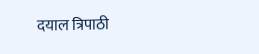दयाल त्रिपाठी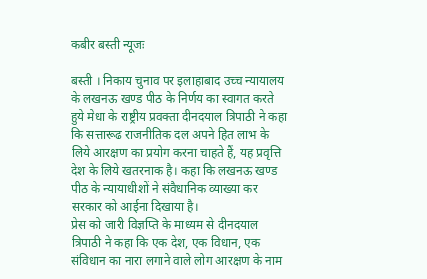कबीर बस्ती न्यूजः

बस्ती । निकाय चुनाव पर इलाहाबाद उच्च न्यायालय के लखनऊ खण्ड पीठ के निर्णय का स्वागत करते हुये मेधा के राष्ट्रीय प्रवक्ता दीनदयाल त्रिपाठी ने कहा कि सत्तारूढ राजनीतिक दल अपने हित लाभ के लिये आरक्षण का प्रयोग करना चाहते हैं, यह प्रवृत्ति देश के लिये खतरनाक है। कहा कि लखनऊ खण्ड पीठ के न्यायाधीशों ने संवैधानिक व्याख्या कर सरकार को आईना दिखाया है।
प्रेस को जारी विज्ञप्ति के माध्यम से दीनदयाल त्रिपाठी ने कहा कि एक देश, एक विधान, एक संविधान का नारा लगाने वाले लोग आरक्षण के नाम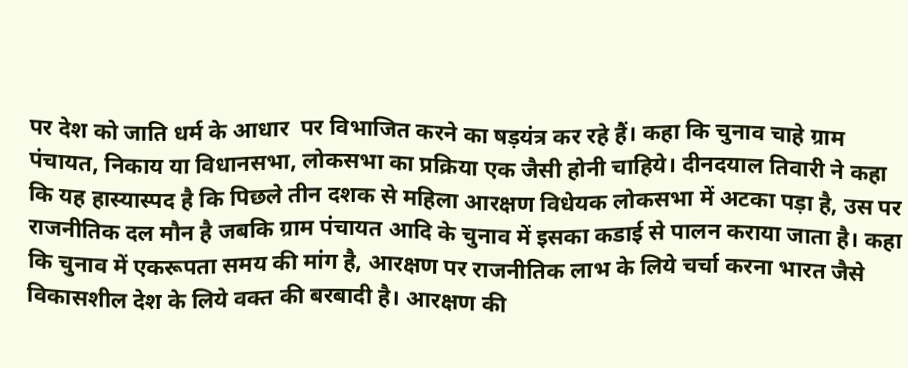पर देश को जाति धर्म के आधार  पर विभाजित करने का षड़यंत्र कर रहे हैं। कहा कि चुनाव चाहे ग्राम पंचायत, निकाय या विधानसभा, लोकसभा का प्रक्रिया एक जैसी होनी चाहिये। दीनदयाल तिवारी ने कहा कि यह हास्यास्पद है कि पिछले तीन दशक से महिला आरक्षण विधेयक लोकसभा में अटका पड़ा है, उस पर राजनीतिक दल मौन है जबकि ग्राम पंचायत आदि के चुनाव में इसका कडाई से पालन कराया जाता है। कहा कि चुनाव में एकरूपता समय की मांग है, आरक्षण पर राजनीतिक लाभ के लिये चर्चा करना भारत जैसे विकासशील देश के लिये वक्त की बरबादी है। आरक्षण की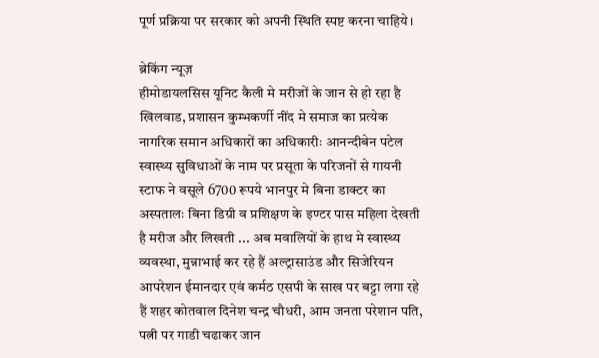पूर्ण प्रक्रिया पर सरकार को अपनी स्थिति स्पष्ट करना चाहिये।

ब्रेकिंग न्यूज़
हीमोडायलसिस यूनिट कैली मे मरीजों के जान से हो रहा है खिलवाड, प्रशासन कुम्भकर्णी नींद मे समाज का प्रत्येक नागरिक समान अधिकारों का अधिकारीः आनन्दीबेन पटेल स्वास्थ्य सुविधाओं के नाम पर प्रसूता के परिजनों से गायनी स्टाफ ने वसूले 6700 रूपये भानपुर मे बिना डाक्टर का अस्पतालः बिना डिग्री व प्रशिक्षण के इण्टर पास महिला देखती है मरीज और लिखती ... अब मवालियों के हाथ मे स्वास्थ्य व्यवस्था, मुन्नाभाई कर रहे हैं अल्ट्रासाउंड और सिजेरियन आपरेशन ईमानदार एवं कर्मठ एसपी के साख पर बट्टा लगा रहे हैं शहर कोतवाल दिनेश चन्द्र चौधरी, आम जनता परेशान पति, पत्नी पर गाडी चढाकर जान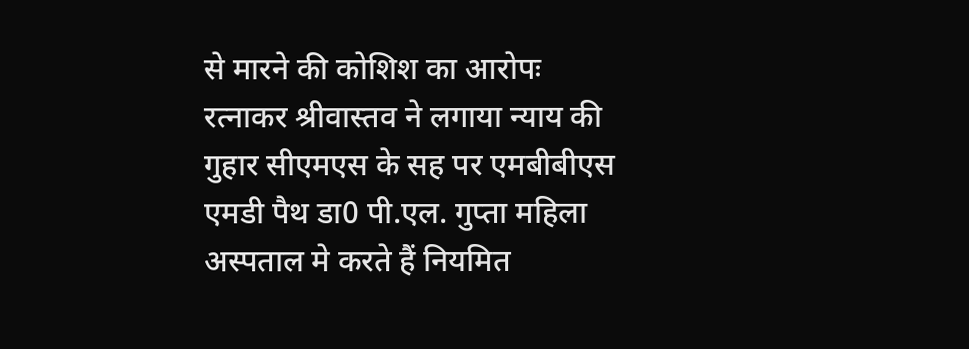से मारने की कोशिश का आरोपः रत्नाकर श्रीवास्तव ने लगाया न्याय की गुहार सीएमएस के सह पर एमबीबीएस एमडी पैथ डा0 पी.एल. गुप्ता महिला अस्पताल मे करते हैं नियमित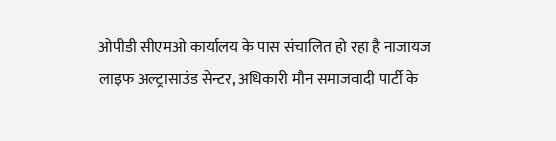ओपीडी सीएमओ कार्यालय के पास संचालित हो रहा है नाजायज लाइफ अल्ट्रासाउंड सेन्टर, अधिकारी मौन समाजवादी पार्टी के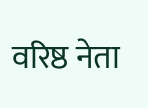वरिष्ठ नेता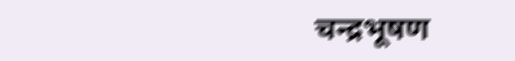चन्द्रभूषण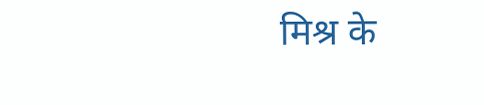मिश्र के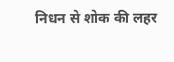निधन से शोक की लहर